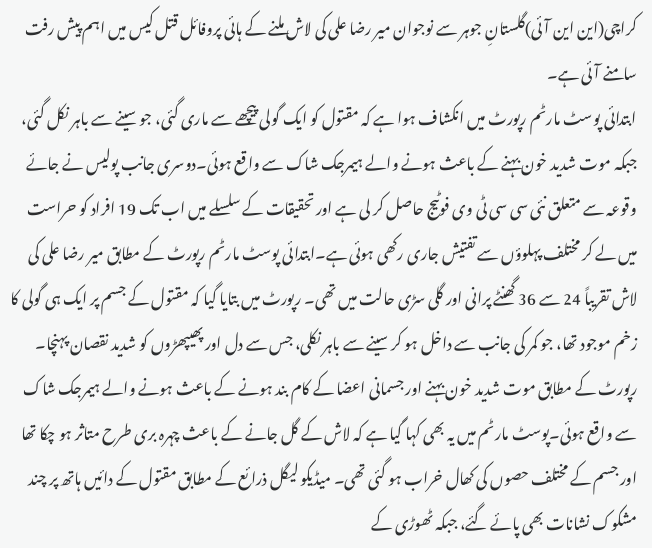کراچی(این این آئی)گلستانِ جوہر سے نوجوان میر رضا علی کی لاش ملنے کے ہائی پروفائل قتل کیس میں اہم پیش رفت سامنے آئی ہے۔
ابتدائی پوسٹ مارٹم رپورٹ میں انکشاف ہوا ہے کہ مقتول کو ایک گولی پیچھے سے ماری گئی، جو سینے سے باہر نکل گئی، جبکہ موت شدید خون بہنے کے باعث ہونے والے ہیمرجک شاک سے واقع ہوئی۔دوسری جانب پولیس نے جائے وقوعہ سے متعلق نئی سی سی ٹی وی فوٹیج حاصل کر لی ہے اور تحقیقات کے سلسلے میں اب تک 19 افراد کو حراست میں لے کر مختلف پہلوؤں سے تفتیش جاری رکھی ہوئی ہے۔ابتدائی پوسٹ مارٹم رپورٹ کے مطابق میر رضا علی کی لاش تقریباً 24 سے 36 گھنٹے پرانی اور گلی سڑی حالت میں تھی۔ رپورٹ میں بتایا گیا کہ مقتول کے جسم پر ایک ہی گولی کا زخم موجود تھا، جو کمر کی جانب سے داخل ہو کر سینے سے باہر نکلی، جس سے دل اور پھیپھڑوں کو شدید نقصان پہنچا۔ رپورٹ کے مطابق موت شدید خون بہنے اور جسمانی اعضا کے کام بند ہونے کے باعث ہونے والے ہیمرجک شاک سے واقع ہوئی۔پوسٹ مارٹم میں یہ بھی کہا گیا ہے کہ لاش کے گل جانے کے باعث چہرہ بری طرح متاثر ہو چکا تھا اور جسم کے مختلف حصوں کی کھال خراب ہو گئی تھی۔ میڈیکو لیگل ذرائع کے مطابق مقتول کے دائیں ہاتھ پر چند مشکوک نشانات بھی پائے گئے، جبکہ ٹھوڑی کے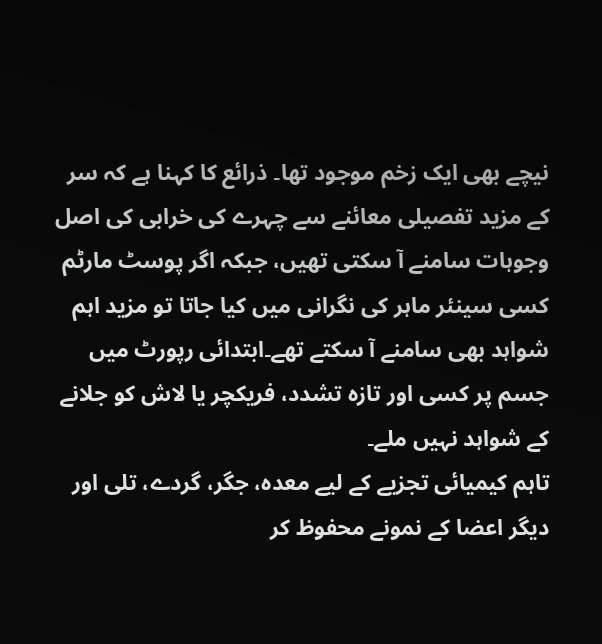نیچے بھی ایک زخم موجود تھا۔ ذرائع کا کہنا ہے کہ سر کے مزید تفصیلی معائنے سے چہرے کی خرابی کی اصل وجوہات سامنے آ سکتی تھیں، جبکہ اگر پوسٹ مارٹم کسی سینئر ماہر کی نگرانی میں کیا جاتا تو مزید اہم شواہد بھی سامنے آ سکتے تھے۔ابتدائی رپورٹ میں جسم پر کسی اور تازہ تشدد، فریکچر یا لاش کو جلانے کے شواہد نہیں ملے۔
تاہم کیمیائی تجزیے کے لیے معدہ، جگر، گردے، تلی اور دیگر اعضا کے نمونے محفوظ کر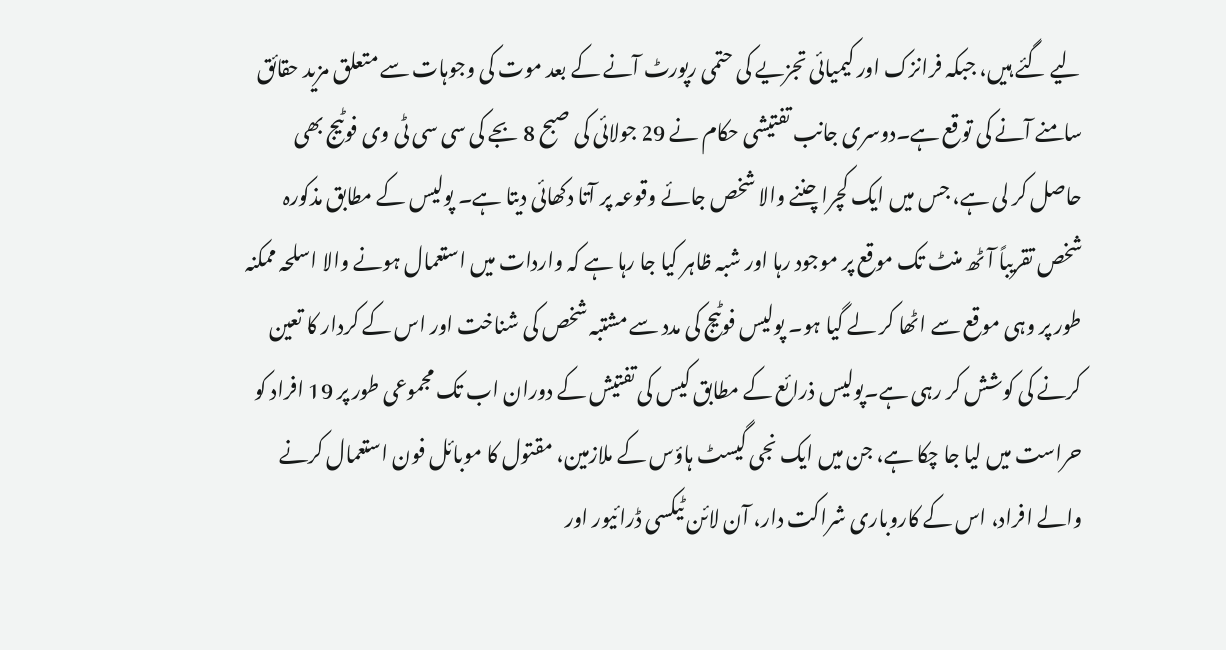لیے گئے ہیں، جبکہ فرانزک اور کیمیائی تجزیے کی حتمی رپورٹ آنے کے بعد موت کی وجوہات سے متعلق مزید حقائق سامنے آنے کی توقع ہے۔دوسری جانب تفتیشی حکام نے 29 جولائی کی صبح 8 بجے کی سی سی ٹی وی فوٹیج بھی حاصل کر لی ہے، جس میں ایک کچرا چننے والا شخص جائے وقوعہ پر آتا دکھائی دیتا ہے۔ پولیس کے مطابق مذکورہ شخص تقریباً آٹھ منٹ تک موقع پر موجود رہا اور شبہ ظاہر کیا جا رہا ہے کہ واردات میں استعمال ہونے والا اسلحہ ممکنہ طور پر وہی موقع سے اٹھا کر لے گیا ہو۔ پولیس فوٹیج کی مدد سے مشتبہ شخص کی شناخت اور اس کے کردار کا تعین کرنے کی کوشش کر رہی ہے۔پولیس ذرائع کے مطابق کیس کی تفتیش کے دوران اب تک مجموعی طور پر 19 افراد کو حراست میں لیا جا چکا ہے، جن میں ایک نجی گیسٹ ہاؤس کے ملازمین، مقتول کا موبائل فون استعمال کرنے والے افراد، اس کے کاروباری شراکت دار، آن لائن ٹیکسی ڈرائیور اور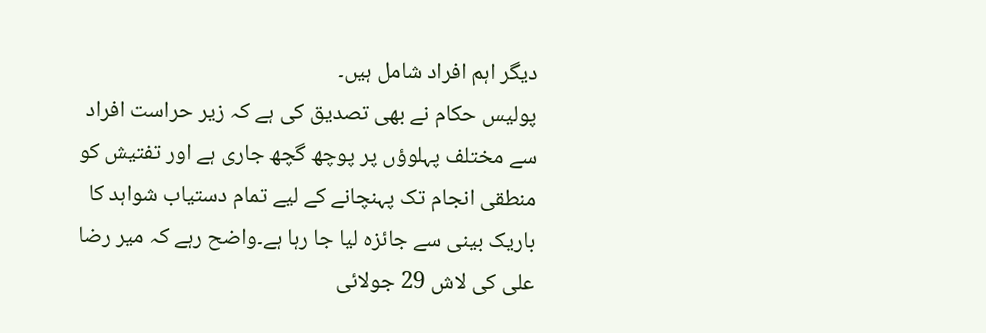دیگر اہم افراد شامل ہیں۔
پولیس حکام نے بھی تصدیق کی ہے کہ زیر حراست افراد سے مختلف پہلوؤں پر پوچھ گچھ جاری ہے اور تفتیش کو منطقی انجام تک پہنچانے کے لیے تمام دستیاب شواہد کا باریک بینی سے جائزہ لیا جا رہا ہے۔واضح رہے کہ میر رضا علی کی لاش 29 جولائی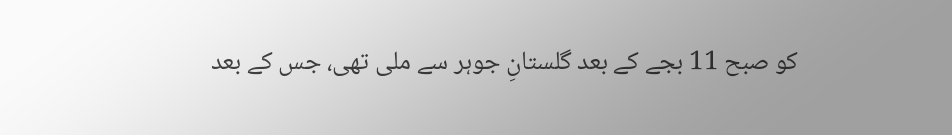کو صبح 11 بجے کے بعد گلستانِ جوہر سے ملی تھی، جس کے بعد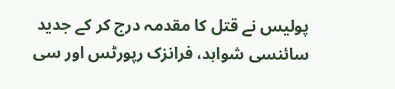پولیس نے قتل کا مقدمہ درج کر کے جدید سائنسی شواہد، فرانزک رپورٹس اور سی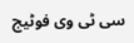سی ٹی وی فوٹیج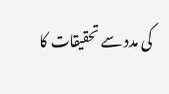کی مدد سے تحقیقات کا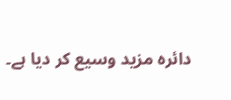دائرہ مزید وسیع کر دیا ہے۔